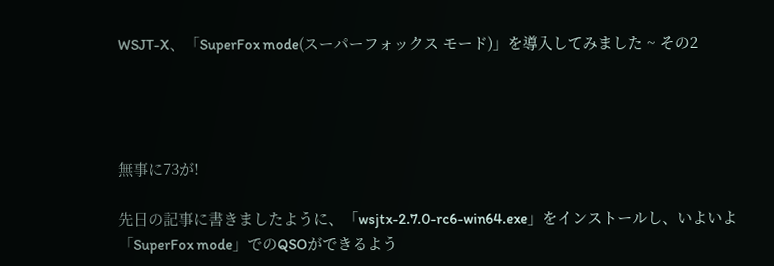WSJT-X、「SuperFox mode(スーパーフォックス モード)」を導入してみました ~ その2




無事に73が!

先日の記事に書きましたように、「wsjtx-2.7.0-rc6-win64.exe」をインストールし、いよいよ「SuperFox mode」でのQSOができるよう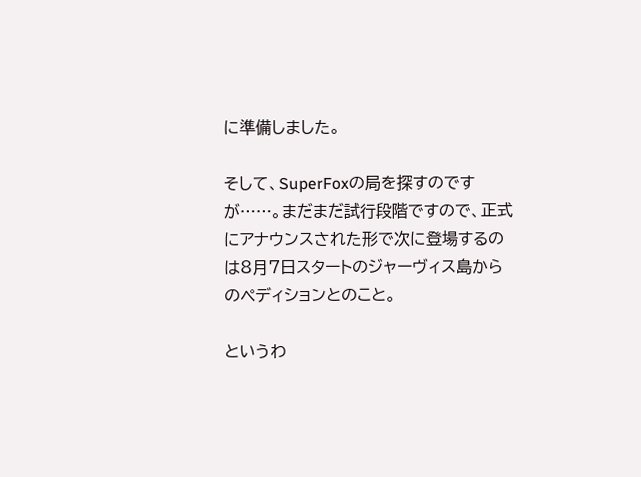に準備しました。

そして、SuperFoxの局を探すのですが……。まだまだ試行段階ですので、正式にアナウンスされた形で次に登場するのは8月7日スタートのジャーヴィス島からのペディションとのこと。

というわ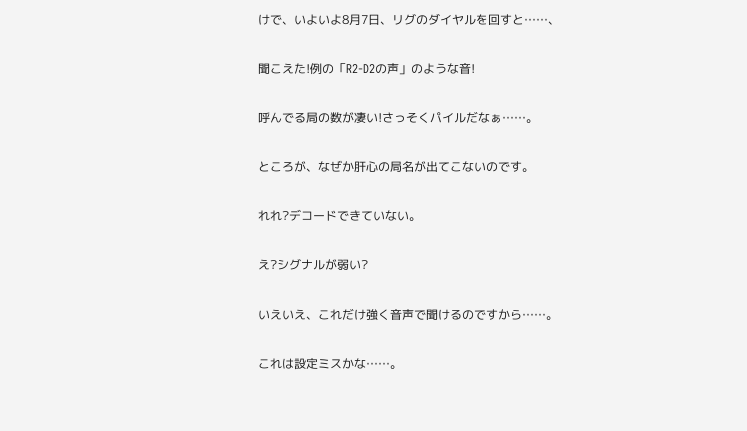けで、いよいよ8月7日、リグのダイヤルを回すと……、

聞こえた!例の「R2-D2の声」のような音!

呼んでる局の数が凄い!さっそくパイルだなぁ……。

ところが、なぜか肝心の局名が出てこないのです。

れれ?デコードできていない。

え?シグナルが弱い?

いえいえ、これだけ強く音声で聞けるのですから……。

これは設定ミスかな……。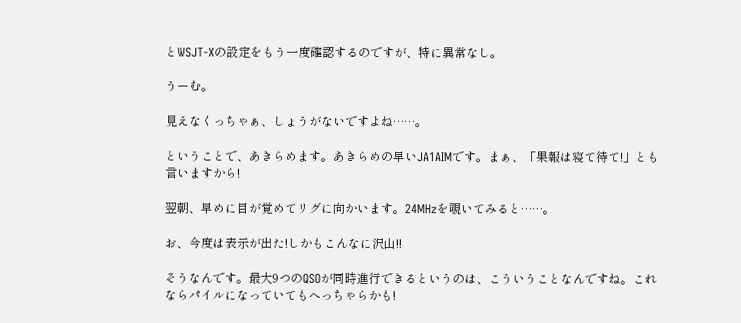とWSJT-Xの設定をもう一度確認するのですが、特に異常なし。

うーむ。

見えなくっちゃぁ、しょうがないですよね……。

ということで、あきらめます。あきらめの早いJA1AIMです。まぁ、「果報は寝て待て!」とも言いますから!

翌朝、早めに目が覚めてリグに向かいます。24MHzを覗いてみると……。

お、今度は表示が出た!しかもこんなに沢山!!

そうなんです。最大9つのQSOが同時進行できるというのは、こういうことなんですね。これならパイルになっていてもへっちゃらかも!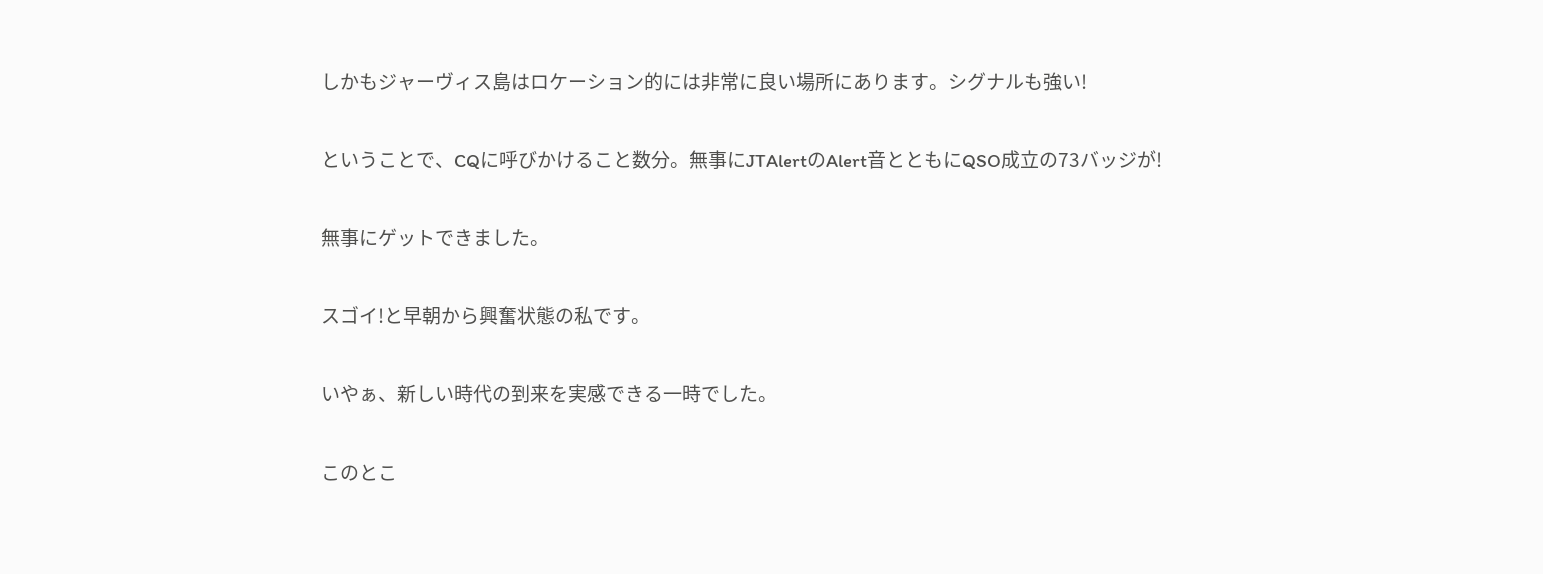しかもジャーヴィス島はロケーション的には非常に良い場所にあります。シグナルも強い!

ということで、CQに呼びかけること数分。無事にJTAlertのAlert音とともにQSO成立の73バッジが!

無事にゲットできました。

スゴイ!と早朝から興奮状態の私です。

いやぁ、新しい時代の到来を実感できる一時でした。

このとこ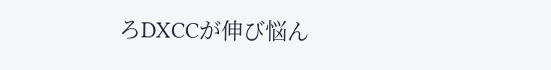ろDXCCが伸び悩ん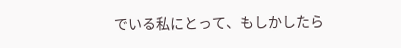でいる私にとって、もしかしたら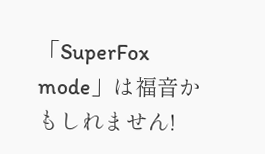「SuperFox mode」は福音かもしれません!